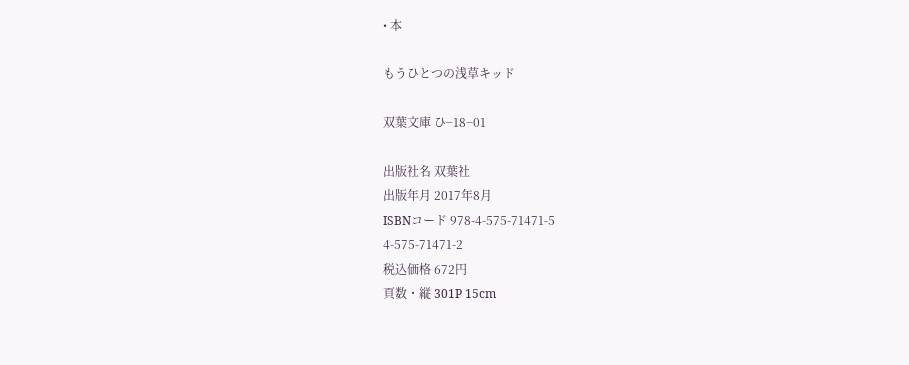• 本

もうひとつの浅草キッド

双葉文庫 ひ−18−01

出版社名 双葉社
出版年月 2017年8月
ISBNコード 978-4-575-71471-5
4-575-71471-2
税込価格 672円
頁数・縦 301P 15cm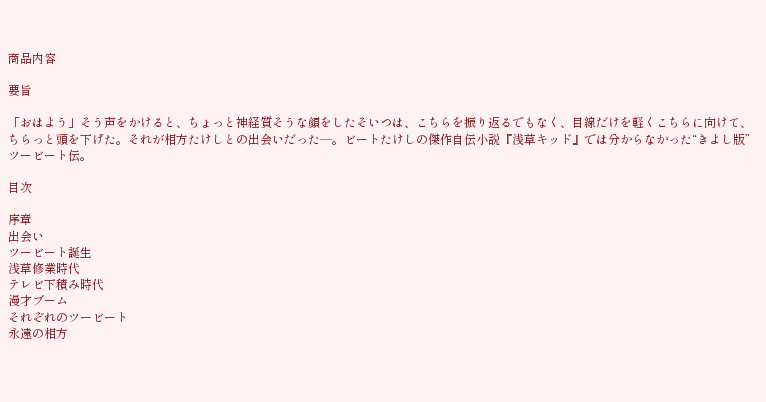商品内容

要旨

「おはよう」そう声をかけると、ちょっと神経質そうな顔をしたそいつは、こちらを振り返るでもなく、目線だけを軽くこちらに向けて、ちらっと頭を下げた。それが相方たけしとの出会いだった―。ビートたけしの傑作自伝小説『浅草キッド』では分からなかった“きよし版”ツービート伝。

目次

序章
出会い
ツービート誕生
浅草修業時代
テレビ下積み時代
漫才ブーム
それぞれのツービート
永遠の相方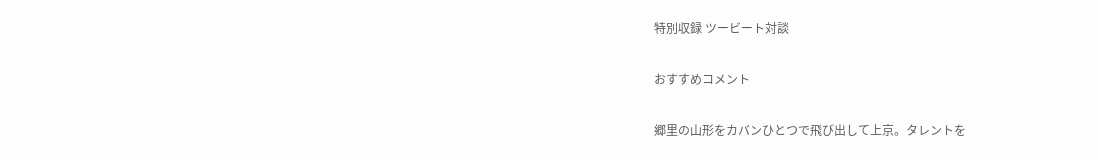特別収録 ツービート対談

おすすめコメント

郷里の山形をカバンひとつで飛び出して上京。タレントを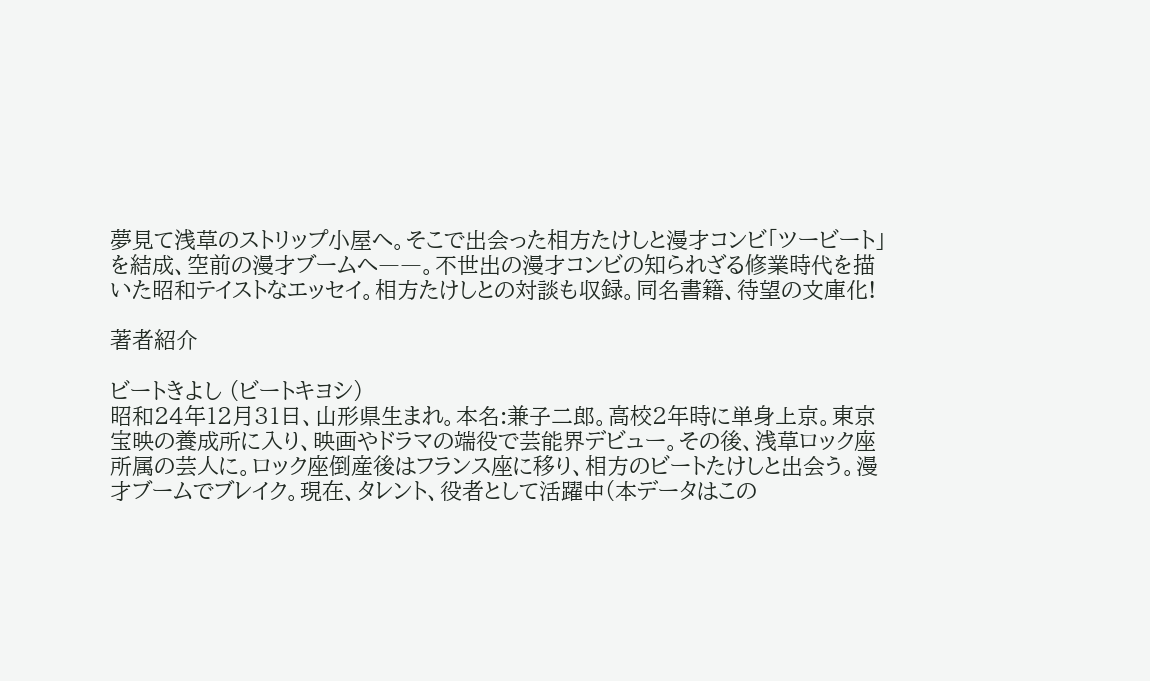夢見て浅草のストリップ小屋へ。そこで出会った相方たけしと漫才コンビ「ツービート」を結成、空前の漫才ブームへ――。不世出の漫才コンビの知られざる修業時代を描いた昭和テイストなエッセイ。相方たけしとの対談も収録。同名書籍、待望の文庫化!

著者紹介

ビートきよし (ビートキヨシ)
昭和24年12月31日、山形県生まれ。本名:兼子二郎。高校2年時に単身上京。東京宝映の養成所に入り、映画やドラマの端役で芸能界デビュー。その後、浅草ロック座所属の芸人に。ロック座倒産後はフランス座に移り、相方のビートたけしと出会う。漫才ブームでブレイク。現在、タレント、役者として活躍中(本データはこの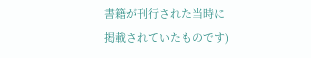書籍が刊行された当時に掲載されていたものです)